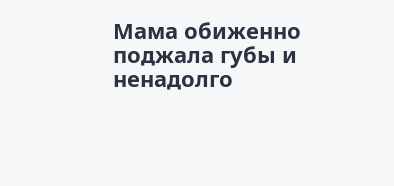Мама обиженно поджала губы и ненадолго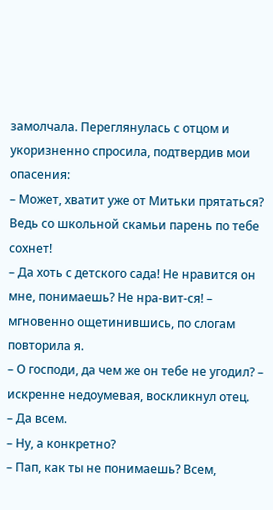замолчала. Переглянулась с отцом и укоризненно спросила, подтвердив мои опасения:
– Может, хватит уже от Митьки прятаться? Ведь со школьной скамьи парень по тебе сохнет!
– Да хоть с детского сада! Не нравится он мне, понимаешь? Не нра-вит-ся! – мгновенно ощетинившись, по слогам повторила я.
– О господи, да чем же он тебе не угодил? – искренне недоумевая, воскликнул отец.
– Да всем.
– Ну, а конкретно?
– Пап, как ты не понимаешь? Всем,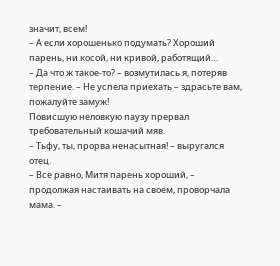значит, всем!
– А если хорошенько подумать? Хороший парень, ни косой, ни кривой, работящий…
– Да что ж такое-то? – возмутилась я, потеряв терпение. – Не успела приехать – здрасьте вам, пожалуйте замуж!
Повисшую неловкую паузу прервал требовательный кошачий мяв.
– Тьфу, ты, прорва ненасытная! – выругался отец.
– Все равно, Митя парень хороший, – продолжая настаивать на своем, проворчала мама. –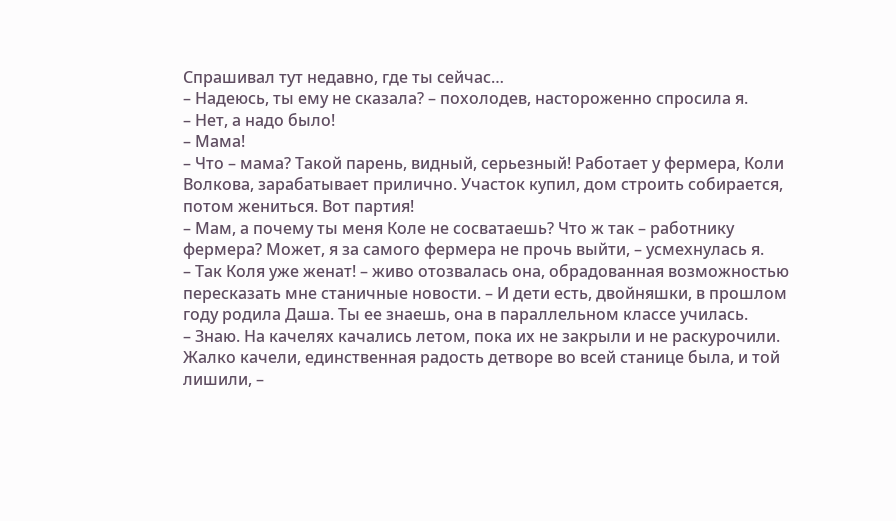Спрашивал тут недавно, где ты сейчас…
– Надеюсь, ты ему не сказала? – похолодев, настороженно спросила я.
– Нет, а надо было!
– Мама!
– Что – мама? Такой парень, видный, серьезный! Работает у фермера, Коли Волкова, зарабатывает прилично. Участок купил, дом строить собирается, потом жениться. Вот партия!
– Мам, а почему ты меня Коле не сосватаешь? Что ж так – работнику фермера? Может, я за самого фермера не прочь выйти, – усмехнулась я.
– Так Коля уже женат! – живо отозвалась она, обрадованная возможностью пересказать мне станичные новости. – И дети есть, двойняшки, в прошлом году родила Даша. Ты ее знаешь, она в параллельном классе училась.
– Знаю. На качелях качались летом, пока их не закрыли и не раскурочили. Жалко качели, единственная радость детворе во всей станице была, и той лишили, –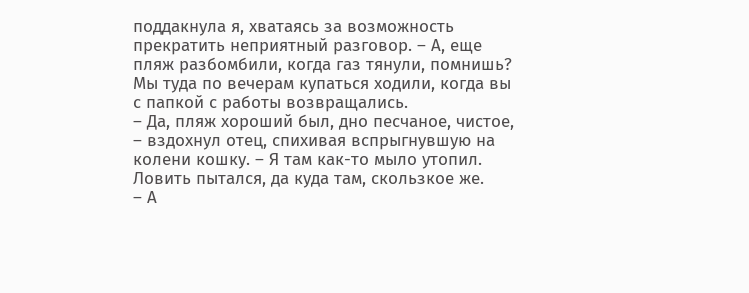поддакнула я, хватаясь за возможность прекратить неприятный разговор. – А, еще пляж разбомбили, когда газ тянули, помнишь? Мы туда по вечерам купаться ходили, когда вы с папкой с работы возвращались.
– Да, пляж хороший был, дно песчаное, чистое, – вздохнул отец, спихивая вспрыгнувшую на колени кошку. – Я там как-то мыло утопил. Ловить пытался, да куда там, скользкое же.
– А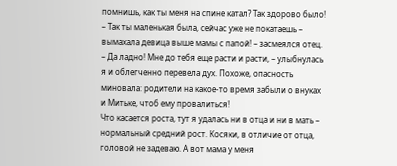помнишь, как ты меня на спине катал? Так здорово было!
– Так ты маленькая была, сейчас уже не покатаешь – вымахала девица выше мамы с папой! – засмеялся отец.
– Да ладно! Мне до тебя еще расти и расти, – улыбнулась я и облегченно перевела дух. Похоже, опасность миновала: родители на какое-то время забыли о внуках и Митьке, чтоб ему провалиться!
Что касается роста, тут я удалась ни в отца и ни в мать – нормальный средний рост. Косяки, в отличие от отца, головой не задеваю. А вот мама у меня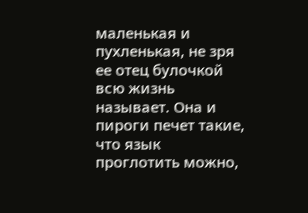маленькая и пухленькая, не зря ее отец булочкой всю жизнь называет. Она и пироги печет такие, что язык проглотить можно,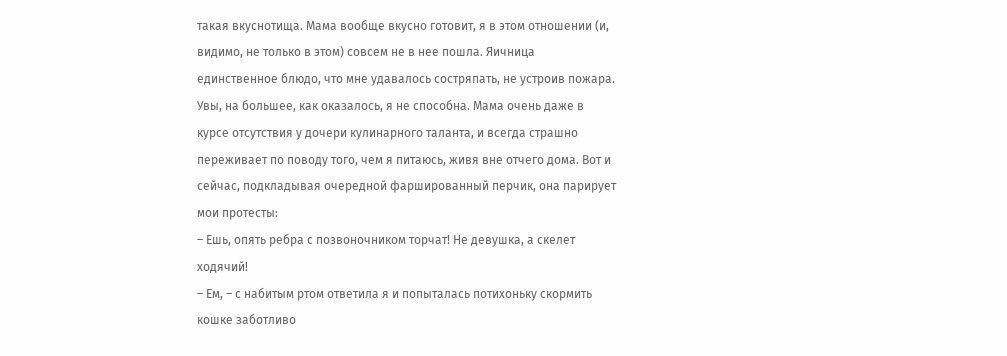такая вкуснотища. Мама вообще вкусно готовит, я в этом отношении (и, видимо, не только в этом) совсем не в нее пошла. Яичница единственное блюдо, что мне удавалось состряпать, не устроив пожара. Увы, на большее, как оказалось, я не способна. Мама очень даже в курсе отсутствия у дочери кулинарного таланта, и всегда страшно переживает по поводу того, чем я питаюсь, живя вне отчего дома. Вот и сейчас, подкладывая очередной фаршированный перчик, она парирует мои протесты:
– Ешь, опять ребра с позвоночником торчат! Не девушка, а скелет ходячий!
– Ем, – с набитым ртом ответила я и попыталась потихоньку скормить кошке заботливо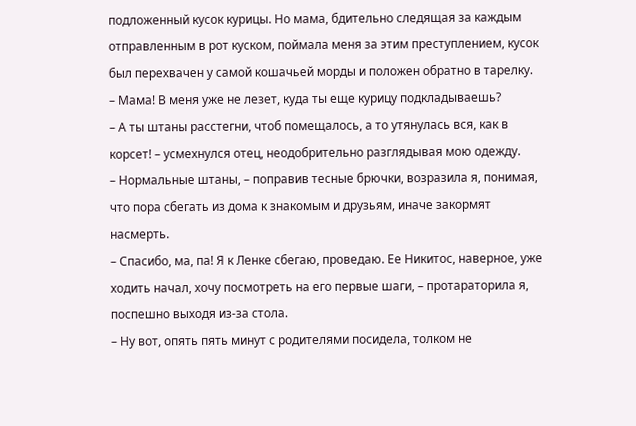подложенный кусок курицы. Но мама, бдительно следящая за каждым отправленным в рот куском, поймала меня за этим преступлением, кусок был перехвачен у самой кошачьей морды и положен обратно в тарелку.
– Мама! В меня уже не лезет, куда ты еще курицу подкладываешь?
– А ты штаны расстегни, чтоб помещалось, а то утянулась вся, как в корсет! – усмехнулся отец, неодобрительно разглядывая мою одежду.
– Нормальные штаны, – поправив тесные брючки, возразила я, понимая, что пора сбегать из дома к знакомым и друзьям, иначе закормят насмерть.
– Спасибо, ма, па! Я к Ленке сбегаю, проведаю. Ее Никитос, наверное, уже ходить начал, хочу посмотреть на его первые шаги, – протараторила я, поспешно выходя из-за стола.
– Ну вот, опять пять минут с родителями посидела, толком не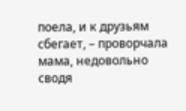поела, и к друзьям сбегает, – проворчала мама, недовольно сводя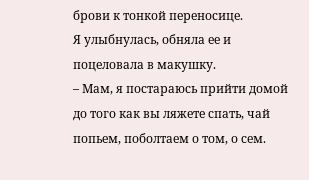брови к тонкой переносице.
Я улыбнулась, обняла ее и поцеловала в макушку.
– Мам, я постараюсь прийти домой до того как вы ляжете спать, чай попьем, поболтаем о том, о сем.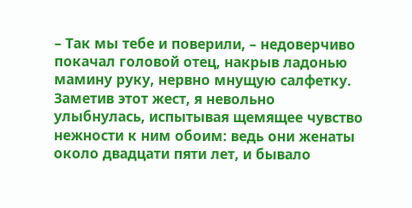– Так мы тебе и поверили, – недоверчиво покачал головой отец, накрыв ладонью мамину руку, нервно мнущую салфетку.
Заметив этот жест, я невольно улыбнулась, испытывая щемящее чувство нежности к ним обоим: ведь они женаты около двадцати пяти лет, и бывало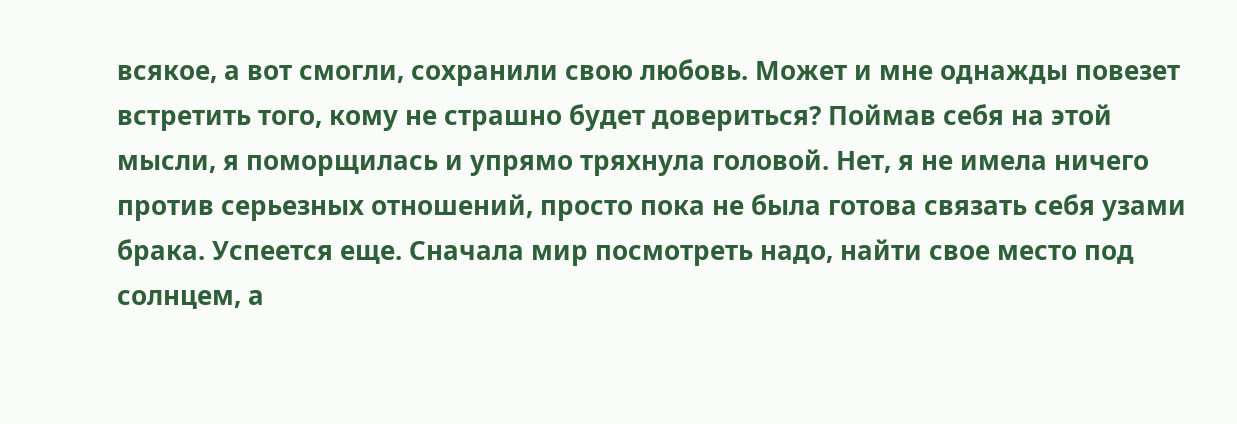всякое, а вот смогли, сохранили свою любовь. Может и мне однажды повезет встретить того, кому не страшно будет довериться? Поймав себя на этой мысли, я поморщилась и упрямо тряхнула головой. Нет, я не имела ничего против серьезных отношений, просто пока не была готова связать себя узами брака. Успеется еще. Сначала мир посмотреть надо, найти свое место под солнцем, а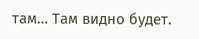там… Там видно будет.